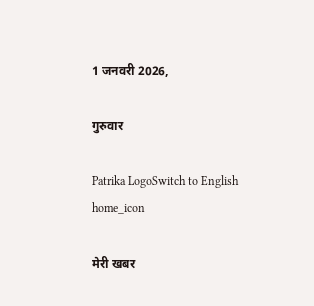1 जनवरी 2026,

गुरुवार

Patrika LogoSwitch to English
home_icon

मेरी खबर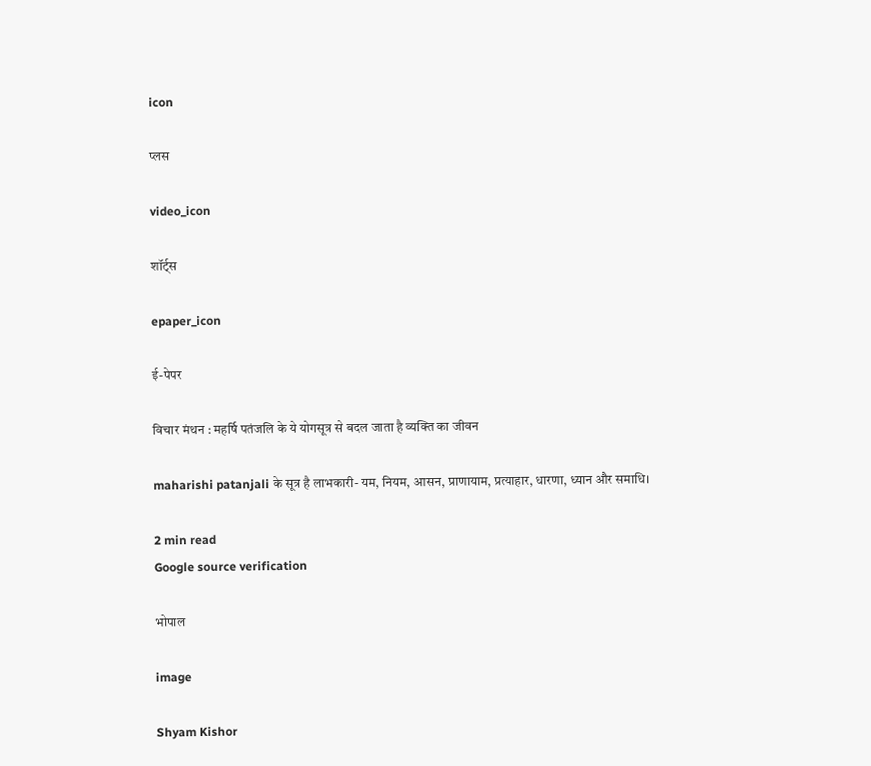icon

प्लस

video_icon

शॉर्ट्स

epaper_icon

ई-पेपर

विचार मंथन : महर्षि पतंजलि के ये योगसूत्र से बदल जाता है व्यक्ति का जीवन

maharishi patanjali के सूत्र है लाभकारी- यम, नियम, आसन, प्राणायाम, प्रत्याहार, धारणा, ध्यान और समाधि।

2 min read
Google source verification

भोपाल

image

Shyam Kishor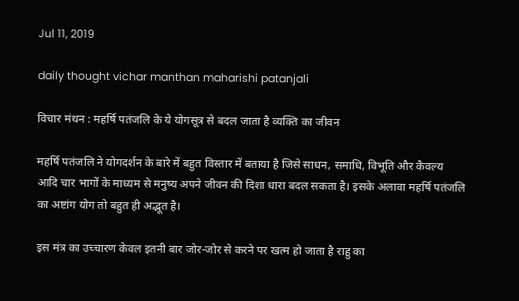Jul 11, 2019

daily thought vichar manthan maharishi patanjali

विचार मंथन : महर्षि पतंजलि के ये योगसूत्र से बदल जाता है व्यक्ति का जीवन

महर्षि पतंजलि ने योगदर्शन के बारे में बहुत विस्तार में बताया है जिसे साधन, समाधि, विभूति और कैवल्य आदि चार भागों के माध्यम से मनुष्य अपने जीवन की दिशा धारा बदल सकता है। इसके अलावा महर्षि पतंजलि का अष्टांग योग तो बहुत ही अद्भूत है।

इस मंत्र का उच्चारण केवल इतनी बार जोर-जोर से करने पर खत्म हो जाता है राहु का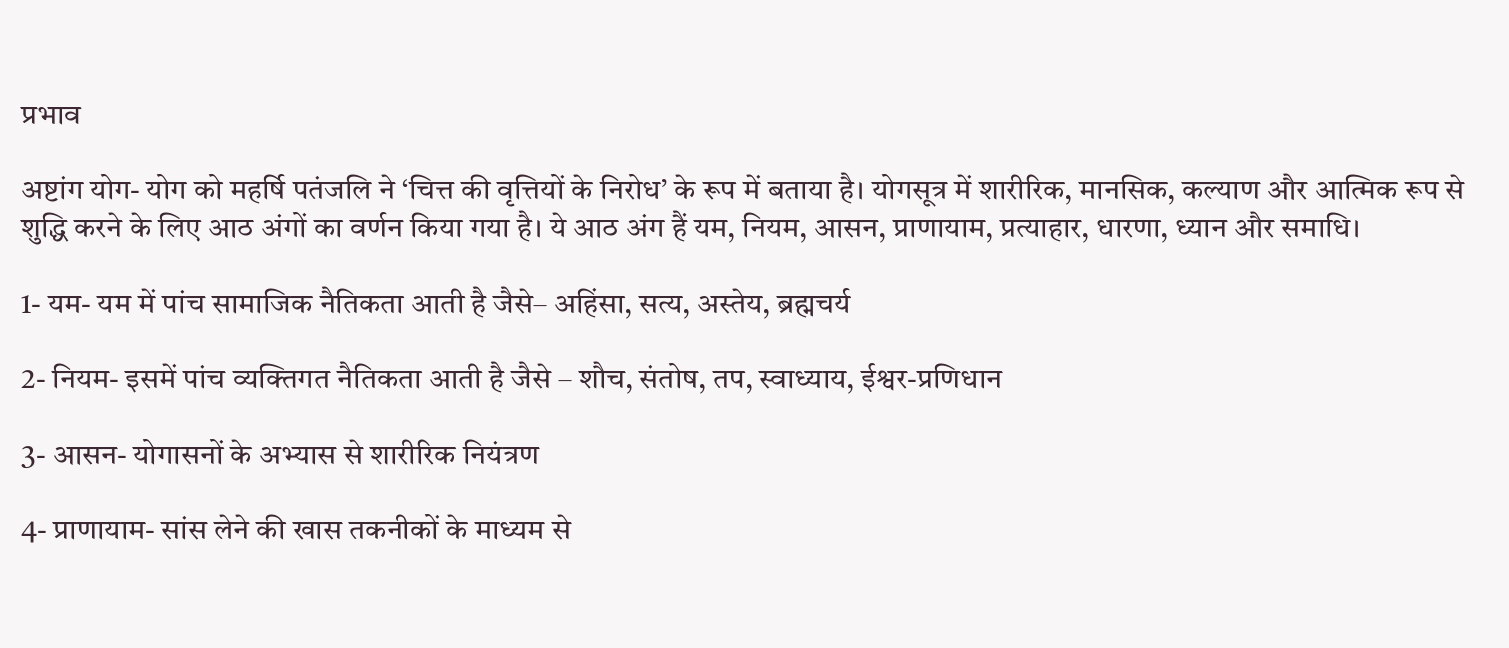प्रभाव

अष्टांग योग- योग को महर्षि पतंजलि ने ‘चित्त की वृत्तियों के निरोध’ के रूप में बताया है। योगसूत्र में शारीरिक, मानसिक, कल्याण और आत्मिक रूप से शुद्धि करने के लिए आठ अंगों का वर्णन किया गया है। ये आठ अंग हैं यम, नियम, आसन, प्राणायाम, प्रत्याहार, धारणा, ध्यान और समाधि।

1- यम- यम में पांच सामाजिक नैतिकता आती है जैसे– अहिंसा, सत्य, अस्तेय, ब्रह्मचर्य

2- नियम- इसमें पांच व्यक्तिगत नैतिकता आती है जैसे – शौच, संतोष, तप, स्वाध्याय, ईश्वर-प्रणिधान

3- आसन- योगासनों के अभ्यास से शारीरिक नियंत्रण

4- प्राणायाम- सांस लेने की खास तकनीकों के माध्यम से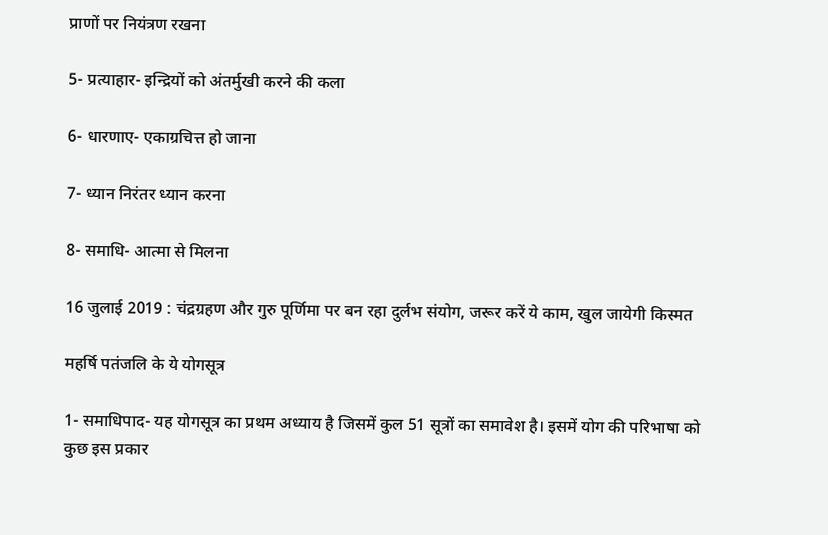प्राणों पर नियंत्रण रखना

5- प्रत्याहार- इन्द्रियों को अंतर्मुखी करने की कला

6- धारणाए- एकाग्रचित्त हो जाना

7- ध्यान निरंतर ध्यान करना

8- समाधि- आत्मा से मिलना

16 जुलाई 2019 : चंद्रग्रहण और गुरु पूर्णिमा पर बन रहा दुर्लभ संयोग, जरूर करें ये काम, खुल जायेगी किस्मत

महर्षि पतंजलि के ये योगसूत्र

1- समाधिपाद- यह योगसूत्र का प्रथम अध्याय है जिसमें कुल 51 सूत्रों का समावेश है। इसमें योग की परिभाषा को कुछ इस प्रकार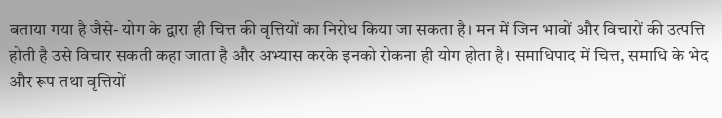बताया गया है जैसे- योग के द्वारा ही चित्त की वृत्तियों का निरोध किया जा सकता है। मन में जिन भावों और विचारों की उत्पत्ति होती है उसे विचार सकती कहा जाता है और अभ्यास करके इनको रोकना ही योग होता है। समाधिपाद में चित्त, समाधि के भेद और रूप तथा वृत्तियों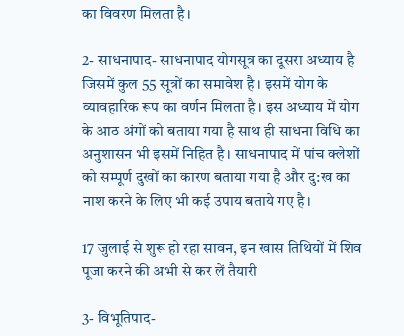का विवरण मिलता है।

2- साधनापाद- साधनापाद योगसूत्र का दूसरा अध्याय है जिसमें कुल 55 सूत्रों का समावेश है। इसमें योग के व्यावहारिक रूप का वर्णन मिलता है। इस अध्याय में योग के आठ अंगों को बताया गया है साथ ही साधना विधि का अनुशासन भी इसमें निहित है। साधनापाद में पांच क्लेशों को सम्पूर्ण दुखों का कारण बताया गया है और दु:ख का नाश करने के लिए भी कई उपाय बताये गए है।

17 जुलाई से शुरू हो रहा सावन, इन खास तिथियों में शिव पूजा करने की अभी से कर लें तैयारी

3- विभूतिपाद-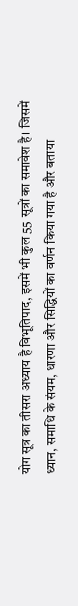योग सूत्र का तीसरा अध्याय है विभूतिपाद, इसमें भी कुल 55 सूत्रों का समावेश है। जिसमें ध्यान, समाधि के संयम, धारणा और सिद्धियों का वर्णन किया गया है और बताया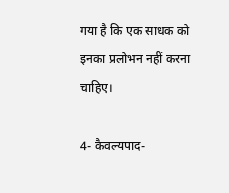गया है कि एक साधक को इनका प्रलोभन नहीं करना चाहिए।

4- कैवल्यपाद-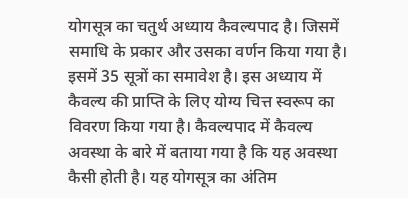योगसूत्र का चतुर्थ अध्याय कैवल्यपाद है। जिसमें समाधि के प्रकार और उसका वर्णन किया गया है। इसमें 35 सूत्रों का समावेश है। इस अध्याय में कैवल्य की प्राप्ति के लिए योग्य चित्त स्वरूप का विवरण किया गया है। कैवल्यपाद में कैवल्य अवस्था के बारे में बताया गया है कि यह अवस्था कैसी होती है। यह योगसूत्र का अंतिम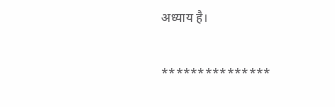अध्याय है।

***************